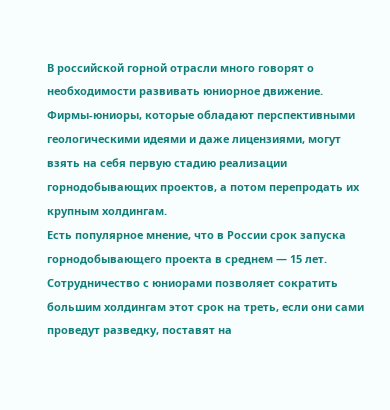В российской горной отрасли много говорят о необходимости развивать юниорное движение. Фирмы-юниоры, которые обладают перспективными геологическими идеями и даже лицензиями, могут взять на себя первую стадию реализации горнодобывающих проектов, а потом перепродать их крупным холдингам.
Есть популярное мнение, что в России срок запуска горнодобывающего проекта в среднем — 15 лет. Сотрудничество с юниорами позволяет сократить большим холдингам этот срок на треть, если они сами проведут разведку, поставят на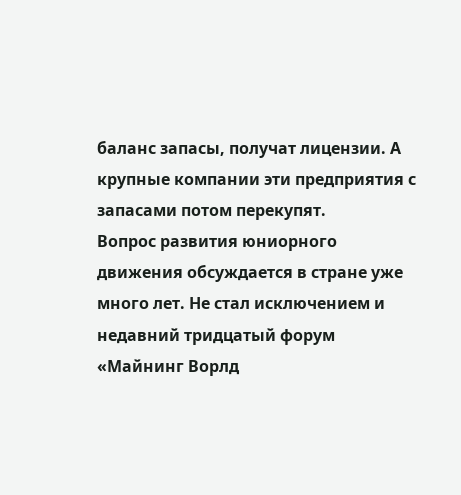баланс запасы, получат лицензии. А крупные компании эти предприятия с запасами потом перекупят.
Вопрос развития юниорного движения обсуждается в стране уже много лет. Не стал исключением и недавний тридцатый форум «Майнинг Ворлд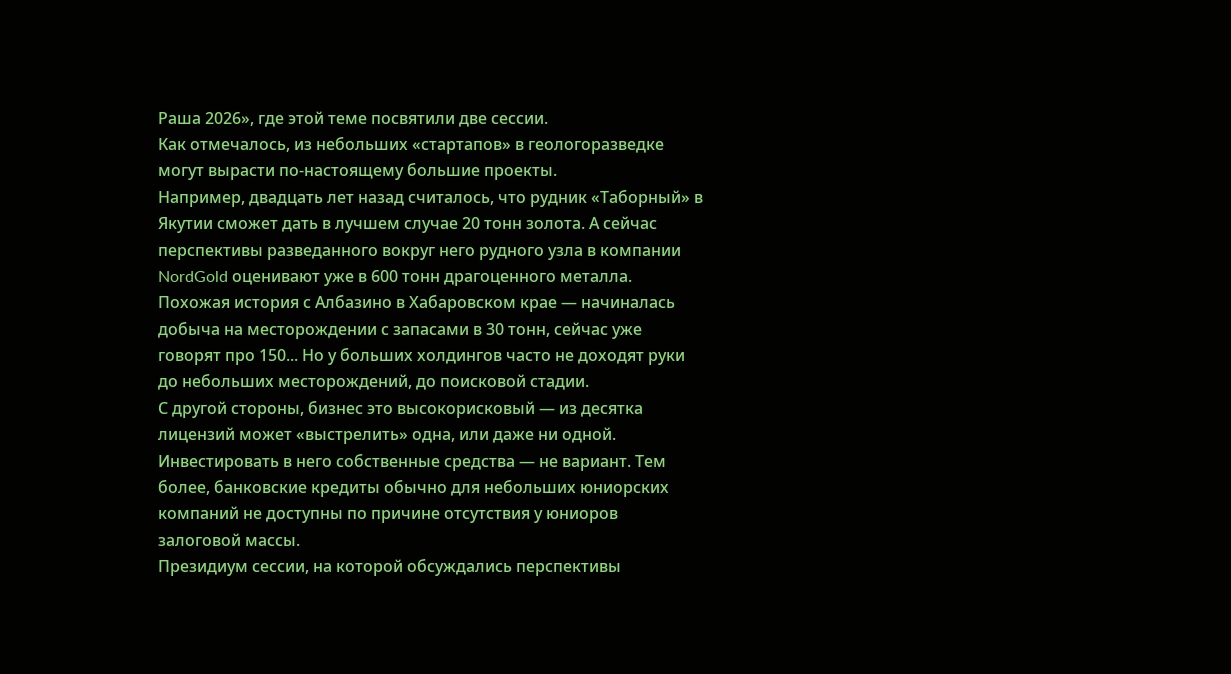Раша 2026», где этой теме посвятили две сессии.
Как отмечалось, из небольших «стартапов» в геологоразведке могут вырасти по-настоящему большие проекты.
Например, двадцать лет назад считалось, что рудник «Таборный» в Якутии сможет дать в лучшем случае 20 тонн золота. А сейчас перспективы разведанного вокруг него рудного узла в компании NordGold оценивают уже в 600 тонн драгоценного металла.
Похожая история с Албазино в Хабаровском крае — начиналась добыча на месторождении с запасами в 30 тонн, сейчас уже говорят про 150... Но у больших холдингов часто не доходят руки до небольших месторождений, до поисковой стадии.
С другой стороны, бизнес это высокорисковый — из десятка лицензий может «выстрелить» одна, или даже ни одной. Инвестировать в него собственные средства — не вариант. Тем более, банковские кредиты обычно для небольших юниорских компаний не доступны по причине отсутствия у юниоров залоговой массы.
Президиум сессии, на которой обсуждались перспективы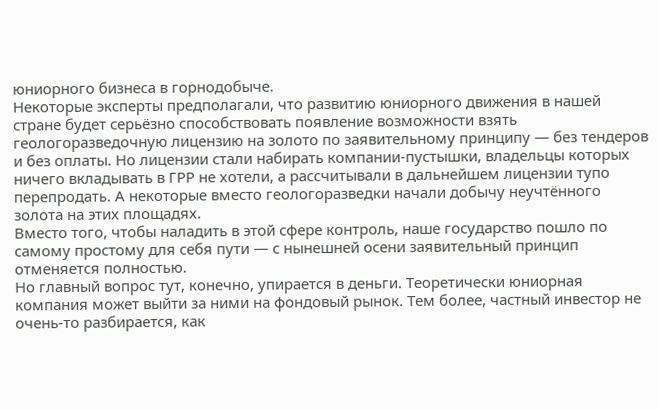юниорного бизнеса в горнодобыче.
Некоторые эксперты предполагали, что развитию юниорного движения в нашей стране будет серьёзно способствовать появление возможности взять геологоразведочную лицензию на золото по заявительному принципу — без тендеров и без оплаты. Но лицензии стали набирать компании-пустышки, владельцы которых ничего вкладывать в ГРР не хотели, а рассчитывали в дальнейшем лицензии тупо перепродать. А некоторые вместо геологоразведки начали добычу неучтённого золота на этих площадях.
Вместо того, чтобы наладить в этой сфере контроль, наше государство пошло по самому простому для себя пути — с нынешней осени заявительный принцип отменяется полностью.
Но главный вопрос тут, конечно, упирается в деньги. Теоретически юниорная компания может выйти за ними на фондовый рынок. Тем более, частный инвестор не очень-то разбирается, как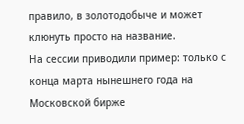правило, в золотодобыче и может клюнуть просто на название.
На сессии приводили пример: только с конца марта нынешнего года на Московской бирже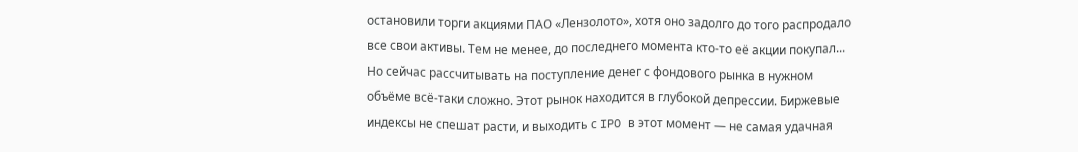остановили торги акциями ПАО «Лензолото», хотя оно задолго до того распродало все свои активы. Тем не менее, до последнего момента кто-то её акции покупал...
Но сейчас рассчитывать на поступление денег с фондового рынка в нужном объёме всё-таки сложно. Этот рынок находится в глубокой депрессии. Биржевые индексы не спешат расти, и выходить с IPO в этот момент — не самая удачная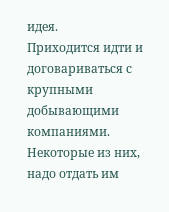идея.
Приходится идти и договариваться с крупными добывающими компаниями. Некоторые из них, надо отдать им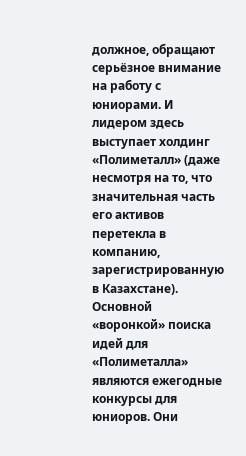должное, обращают серьёзное внимание на работу с юниорами. И лидером здесь выступает холдинг «Полиметалл» (даже несмотря на то, что значительная часть его активов перетекла в компанию, зарегистрированную в Казахстане).
Основной «воронкой» поиска идей для «Полиметалла» являются ежегодные конкурсы для юниоров. Они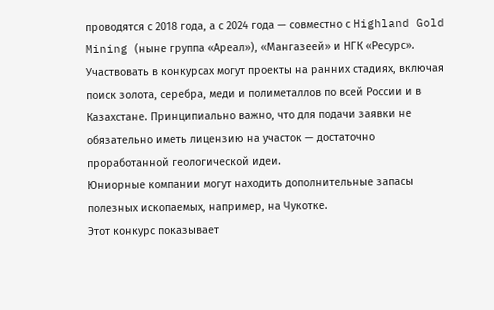проводятся с 2018 года, а с 2024 года — совместно с Highland Gold Mining (ныне группа «Ареал»), «Мангазеей» и НГК «Ресурс».
Участвовать в конкурсах могут проекты на ранних стадиях, включая поиск золота, серебра, меди и полиметаллов по всей России и в Казахстане. Принципиально важно, что для подачи заявки не обязательно иметь лицензию на участок — достаточно проработанной геологической идеи.
Юниорные компании могут находить дополнительные запасы полезных ископаемых, например, на Чукотке.
Этот конкурс показывает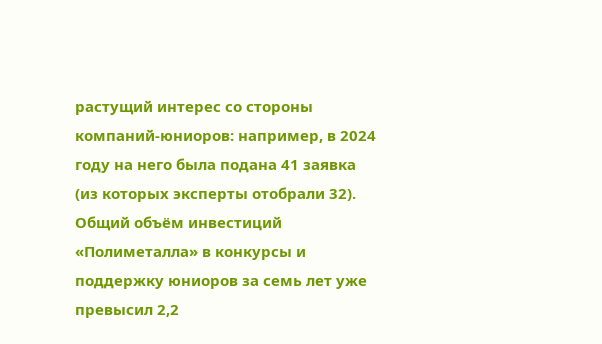растущий интерес со стороны компаний-юниоров: например, в 2024 году на него была подана 41 заявка (из которых эксперты отобрали 32).
Общий объём инвестиций «Полиметалла» в конкурсы и поддержку юниоров за семь лет уже превысил 2,2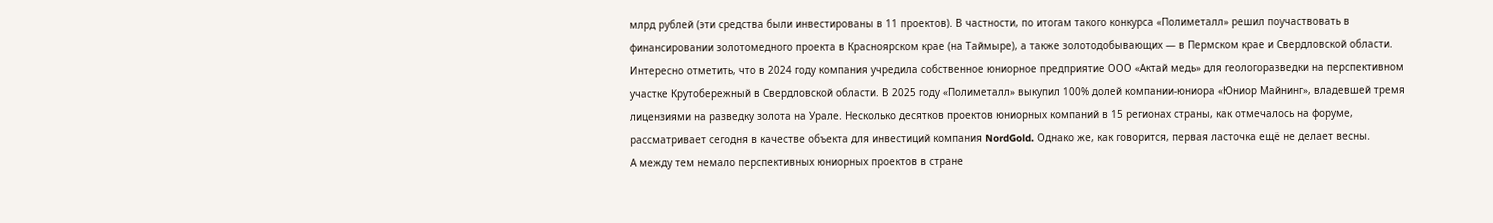млрд рублей (эти средства были инвестированы в 11 проектов). В частности, по итогам такого конкурса «Полиметалл» решил поучаствовать в финансировании золотомедного проекта в Красноярском крае (на Таймыре), а также золотодобывающих — в Пермском крае и Свердловской области.
Интересно отметить, что в 2024 году компания учредила собственное юниорное предприятие ООО «Актай медь» для геологоразведки на перспективном участке Крутобережный в Свердловской области. В 2025 году «Полиметалл» выкупил 100% долей компании-юниора «Юниор Майнинг», владевшей тремя лицензиями на разведку золота на Урале. Несколько десятков проектов юниорных компаний в 15 регионах страны, как отмечалось на форуме, рассматривает сегодня в качестве объекта для инвестиций компания NordGold. Однако же, как говорится, первая ласточка ещё не делает весны.
А между тем немало перспективных юниорных проектов в стране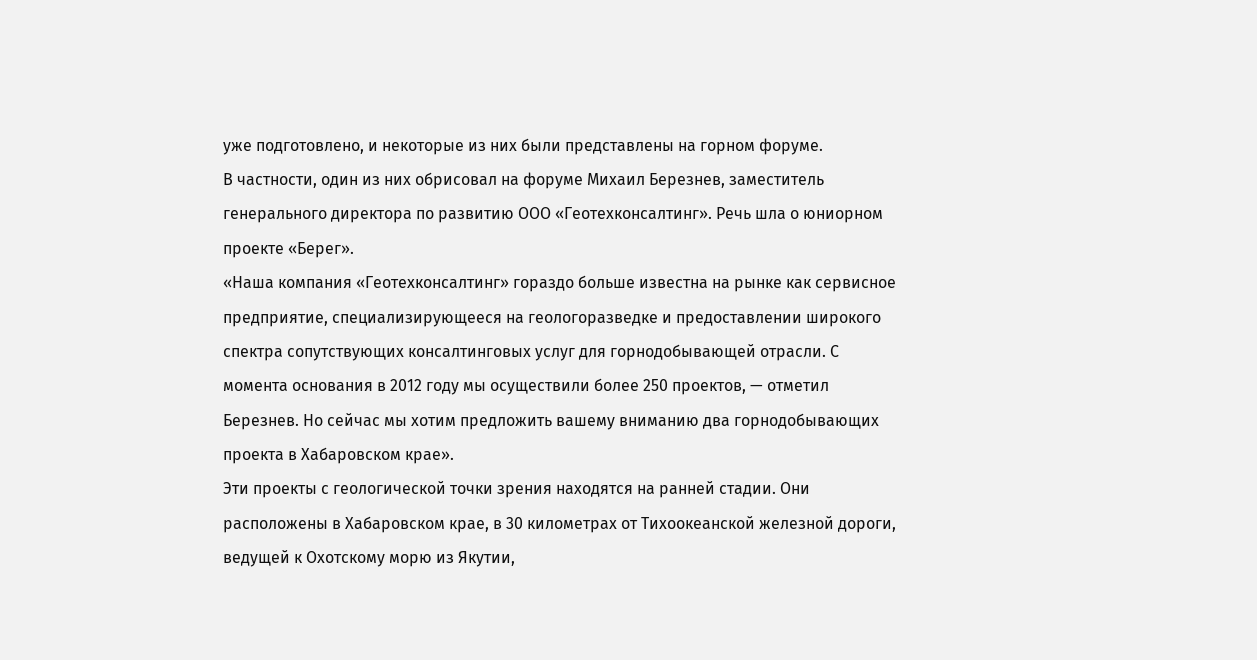уже подготовлено, и некоторые из них были представлены на горном форуме.
В частности, один из них обрисовал на форуме Михаил Березнев, заместитель генерального директора по развитию ООО «Геотехконсалтинг». Речь шла о юниорном проекте «Берег».
«Наша компания «Геотехконсалтинг» гораздо больше известна на рынке как сервисное предприятие, специализирующееся на геологоразведке и предоставлении широкого спектра сопутствующих консалтинговых услуг для горнодобывающей отрасли. С момента основания в 2012 году мы осуществили более 250 проектов, — отметил Березнев. Но сейчас мы хотим предложить вашему вниманию два горнодобывающих проекта в Хабаровском крае».
Эти проекты с геологической точки зрения находятся на ранней стадии. Они расположены в Хабаровском крае, в 30 километрах от Тихоокеанской железной дороги, ведущей к Охотскому морю из Якутии,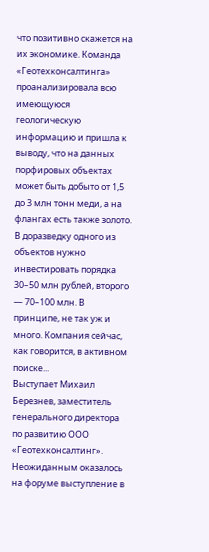что позитивно скажется на их экономике. Команда «Геотехконсалтинга» проанализировала всю имеющуюся геологическую информацию и пришла к выводу, что на данных порфировых объектах может быть добыто от 1,5 до 3 млн тонн меди, а на флангах есть также золото.
В доразведку одного из объектов нужно инвестировать порядка 30–50 млн рублей, второго — 70–100 млн. В принципе, не так уж и много. Компания сейчас, как говорится, в активном поиске...
Выступает Михаил Березнев, заместитель генерального директора по развитию ООО «Геотехконсалтинг».
Неожиданным оказалось на форуме выступление в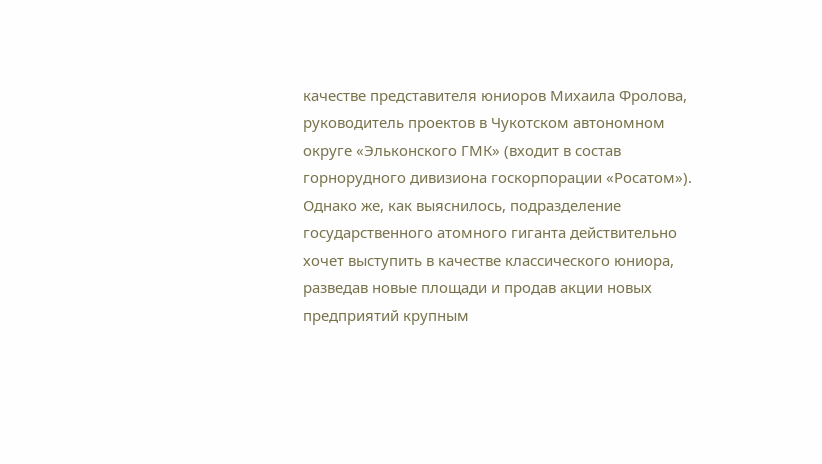качестве представителя юниоров Михаила Фролова, руководитель проектов в Чукотском автономном округе «Эльконского ГМК» (входит в состав горнорудного дивизиона госкорпорации «Росатом»). Однако же, как выяснилось, подразделение государственного атомного гиганта действительно хочет выступить в качестве классического юниора, разведав новые площади и продав акции новых предприятий крупным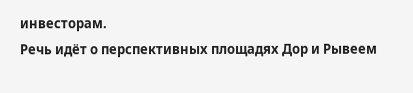инвесторам.
Речь идёт о перспективных площадях Дор и Рывеем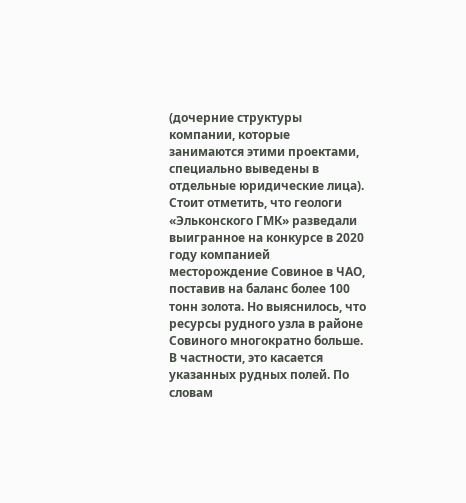(дочерние структуры компании, которые занимаются этими проектами, специально выведены в отдельные юридические лица).
Стоит отметить, что геологи «Эльконского ГМК» разведали выигранное на конкурсе в 2020 году компанией месторождение Совиное в ЧАО, поставив на баланс более 100 тонн золота. Но выяснилось, что ресурсы рудного узла в районе Совиного многократно больше. В частности, это касается указанных рудных полей. По словам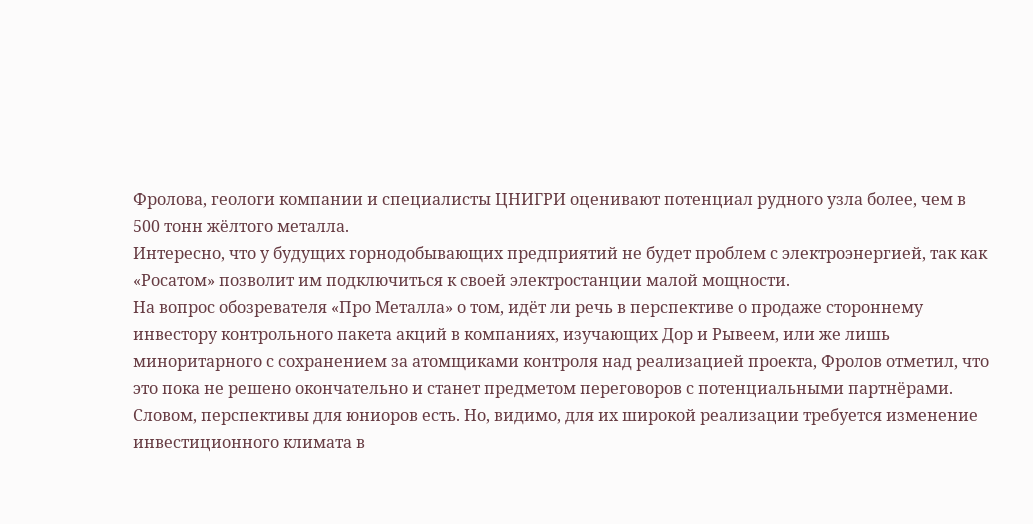Фролова, геологи компании и специалисты ЦНИГРИ оценивают потенциал рудного узла более, чем в 500 тонн жёлтого металла.
Интересно, что у будущих горнодобывающих предприятий не будет проблем с электроэнергией, так как «Росатом» позволит им подключиться к своей электростанции малой мощности.
На вопрос обозревателя «Про Металла» о том, идёт ли речь в перспективе о продаже стороннему инвестору контрольного пакета акций в компаниях, изучающих Дор и Рывеем, или же лишь миноритарного с сохранением за атомщиками контроля над реализацией проекта, Фролов отметил, что это пока не решено окончательно и станет предметом переговоров с потенциальными партнёрами.
Словом, перспективы для юниоров есть. Но, видимо, для их широкой реализации требуется изменение инвестиционного климата в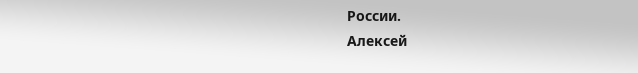России.
Алексей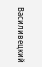Василивецкий